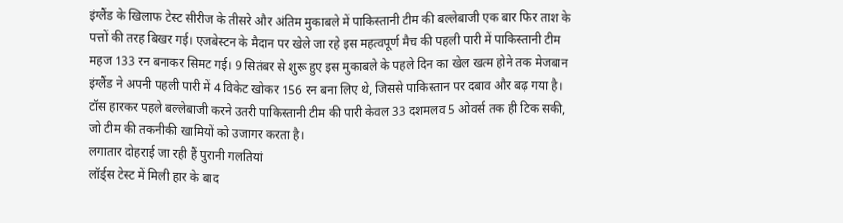इंग्लैंड के खिलाफ टेस्ट सीरीज के तीसरे और अंतिम मुकाबले में पाकिस्तानी टीम की बल्लेबाजी एक बार फिर ताश के पत्तों की तरह बिखर गई। एजबेस्टन के मैदान पर खेले जा रहे इस महत्वपूर्ण मैच की पहली पारी में पाकिस्तानी टीम महज 133 रन बनाकर सिमट गई। 9 सितंबर से शुरू हुए इस मुकाबले के पहले दिन का खेल खत्म होने तक मेजबान इंग्लैंड ने अपनी पहली पारी में 4 विकेट खोकर 156 रन बना लिए थे, जिससे पाकिस्तान पर दबाव और बढ़ गया है। टॉस हारकर पहले बल्लेबाजी करने उतरी पाकिस्तानी टीम की पारी केवल 33 दशमलव 5 ओवर्स तक ही टिक सकी, जो टीम की तकनीकी खामियों को उजागर करता है।
लगातार दोहराई जा रही हैं पुरानी गलतियां
लॉर्ड्स टेस्ट में मिली हार के बाद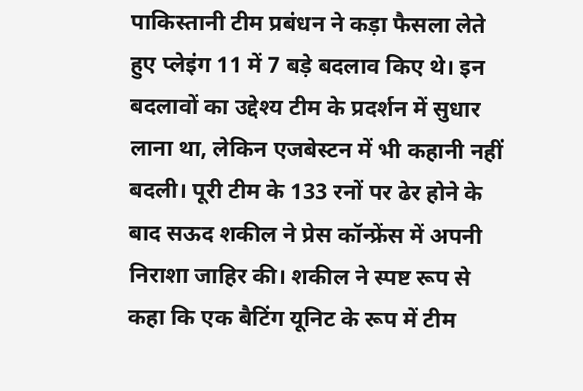पाकिस्तानी टीम प्रबंधन ने कड़ा फैसला लेते हुए प्लेइंग 11 में 7 बड़े बदलाव किए थे। इन बदलावों का उद्देश्य टीम के प्रदर्शन में सुधार लाना था, लेकिन एजबेस्टन में भी कहानी नहीं बदली। पूरी टीम के 133 रनों पर ढेर होने के बाद सऊद शकील ने प्रेस कॉन्फ्रेंस में अपनी निराशा जाहिर की। शकील ने स्पष्ट रूप से कहा कि एक बैटिंग यूनिट के रूप में टीम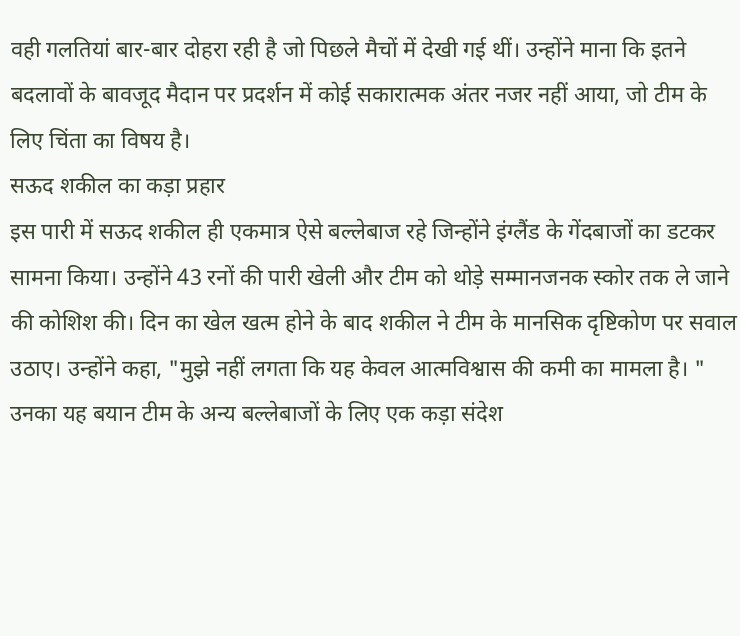वही गलतियां बार-बार दोहरा रही है जो पिछले मैचों में देखी गई थीं। उन्होंने माना कि इतने बदलावों के बावजूद मैदान पर प्रदर्शन में कोई सकारात्मक अंतर नजर नहीं आया, जो टीम के लिए चिंता का विषय है।
सऊद शकील का कड़ा प्रहार
इस पारी में सऊद शकील ही एकमात्र ऐसे बल्लेबाज रहे जिन्होंने इंग्लैंड के गेंदबाजों का डटकर सामना किया। उन्होंने 43 रनों की पारी खेली और टीम को थोड़े सम्मानजनक स्कोर तक ले जाने की कोशिश की। दिन का खेल खत्म होने के बाद शकील ने टीम के मानसिक दृष्टिकोण पर सवाल उठाए। उन्होंने कहा, "मुझे नहीं लगता कि यह केवल आत्मविश्वास की कमी का मामला है। " उनका यह बयान टीम के अन्य बल्लेबाजों के लिए एक कड़ा संदेश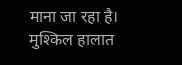माना जा रहा है।
मुश्किल हालात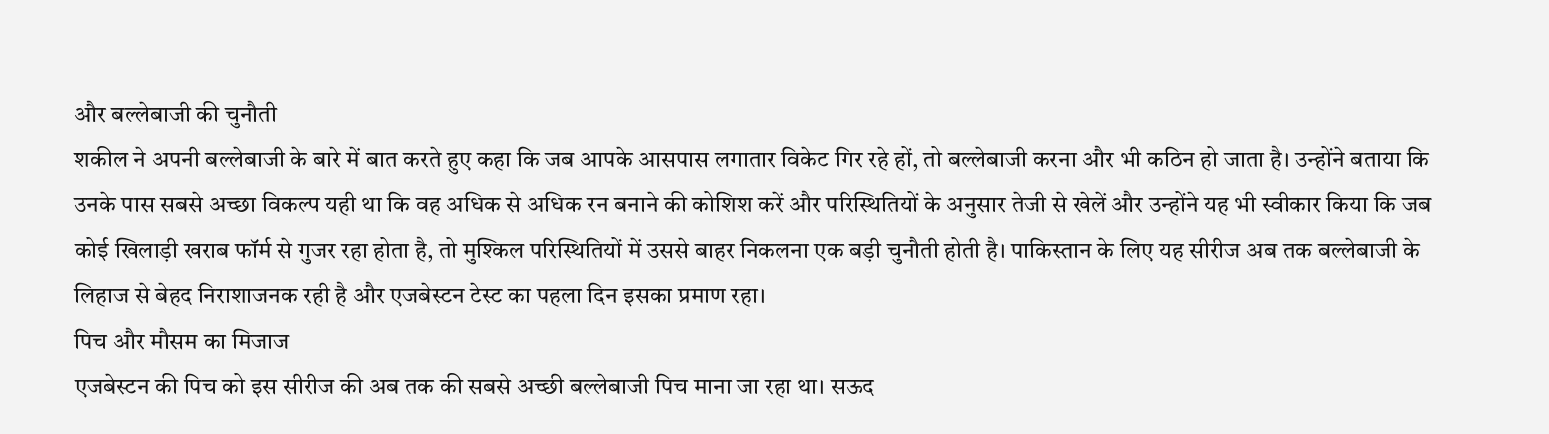और बल्लेबाजी की चुनौती
शकील ने अपनी बल्लेबाजी के बारे में बात करते हुए कहा कि जब आपके आसपास लगातार विकेट गिर रहे हों, तो बल्लेबाजी करना और भी कठिन हो जाता है। उन्होंने बताया कि उनके पास सबसे अच्छा विकल्प यही था कि वह अधिक से अधिक रन बनाने की कोशिश करें और परिस्थितियों के अनुसार तेजी से खेलें और उन्होंने यह भी स्वीकार किया कि जब कोई खिलाड़ी खराब फॉर्म से गुजर रहा होता है, तो मुश्किल परिस्थितियों में उससे बाहर निकलना एक बड़ी चुनौती होती है। पाकिस्तान के लिए यह सीरीज अब तक बल्लेबाजी के लिहाज से बेहद निराशाजनक रही है और एजबेस्टन टेस्ट का पहला दिन इसका प्रमाण रहा।
पिच और मौसम का मिजाज
एजबेस्टन की पिच को इस सीरीज की अब तक की सबसे अच्छी बल्लेबाजी पिच माना जा रहा था। सऊद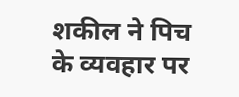शकील ने पिच के व्यवहार पर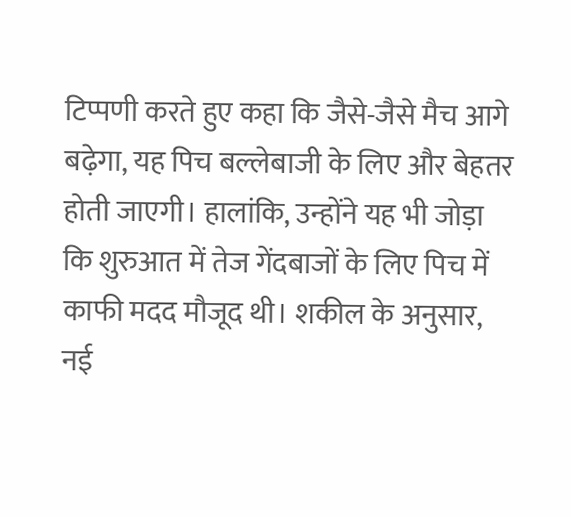टिप्पणी करते हुए कहा कि जैसे-जैसे मैच आगे बढ़ेगा, यह पिच बल्लेबाजी के लिए और बेहतर होती जाएगी। हालांकि, उन्होंने यह भी जोड़ा कि शुरुआत में तेज गेंदबाजों के लिए पिच में काफी मदद मौजूद थी। शकील के अनुसार, नई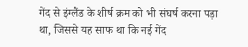गेंद से इंग्लैंड के शीर्ष क्रम को भी संघर्ष करना पड़ा था, जिससे यह साफ था कि नई गेंद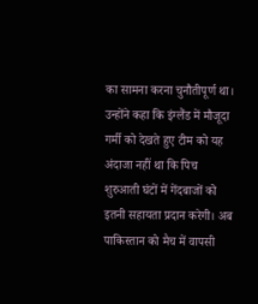का सामना करना चुनौतीपूर्ण था। उन्होंने कहा कि इंग्लैंड में मौजूदा गर्मी को देखते हुए टीम को यह अंदाजा नहीं था कि पिच शुरुआती घंटों में गेंदबाजों को इतनी सहायता प्रदान करेगी। अब पाकिस्तान को मैच में वापसी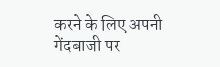करने के लिए अपनी गेंदबाजी पर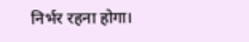निर्भर रहना होगा।